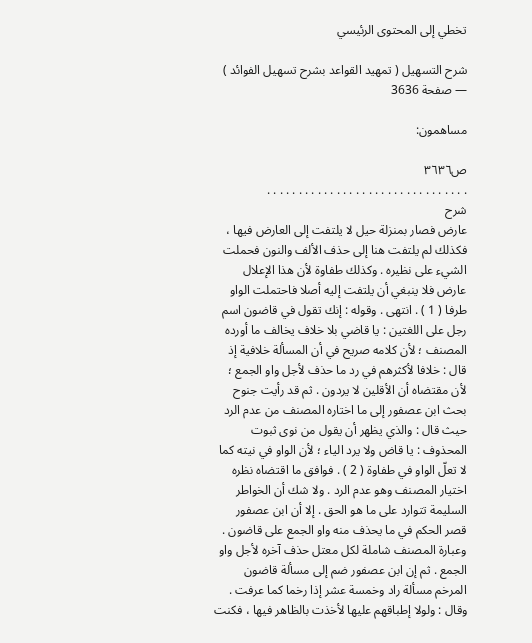تخطي إلى المحتوى الرئيسي

شرح التسهيل ( تمهيد القواعد بشرح تسهيل الفوائد ) — صفحة 3636

مساهمون:

ص٣٦٣٦
. . . . . . . . . . . . . . . . . . . . . . . . . . . . . . . .
شرح
عارض فصار بمنزلة حيل لا يلتفت إلى العارض فيها ، فكذلك لم يلتفت هنا إلى حذف الألف والنون فحملت الشيء على نظيره . وكذلك طفاوة لأن هذا الإعلال عارض فلا ينبغي أن يلتفت إليه أصلا فاحتملت الواو طرفا ( 1 ) . انتهى . وقوله : إنك تقول في قاضون اسم رجل على اللغتين : يا قاضي بلا خلاف يخالف ما أورده المصنف ؛ لأن كلامه صريح في أن المسألة خلافية إذ قال : خلافا لأكثرهم في رد ما حذف لأجل واو الجمع ؛ لأن مقتضاه أن الأقلين لا يردون . ثم قد رأيت جنوح بحث ابن عصفور إلى ما اختاره المصنف من عدم الرد حيث قال : والذي يظهر أن يقول من نوى ثبوت المحذوف : يا قاض ولا يرد الياء ؛ لأن الواو في نيته كما لا تعلّ الواو في طفاوة ( 2 ) . فوافق ما اقتضاه نظره اختيار المصنف وهو عدم الرد . ولا شك أن الخواطر السليمة تتوارد على ما هو الحق . إلا أن ابن عصفور قصر الحكم في ما يحذف منه واو الجمع على قاضون . وعبارة المصنف شاملة لكل معتل حذف آخره لأجل واو الجمع . ثم إن ابن عصفور ضم إلى مسألة قاضون المرخم مسألة راد وخمسة عشر إذا رخما كما عرفت . وقال : ولولا إطباقهم عليها لأخذت بالظاهر فيها ، فكنت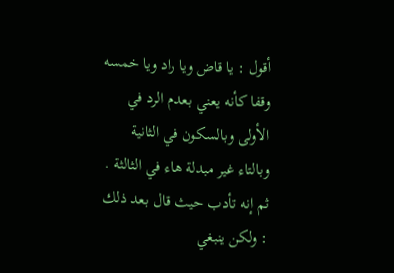أقول : يا قاض ويا راد ويا خمسه وقفا كأنه يعني بعدم الرد في الأولى وبالسكون في الثانية وبالتاء غير مبدلة هاء في الثالثة . ثم إنه تأدب حيث قال بعد ذلك : ولكن ينبغي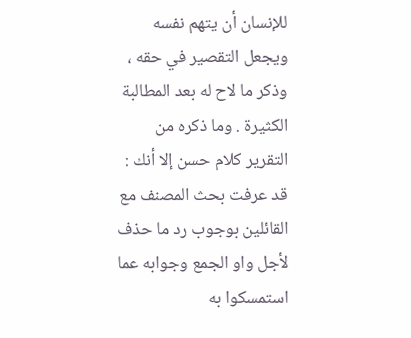للإنسان أن يتهم نفسه ويجعل التقصير في حقه ، وذكر ما لاح له بعد المطالبة الكثيرة . وما ذكره من التقرير كلام حسن إلا أنك : قد عرفت بحث المصنف مع القائلين بوجوب رد ما حذف لأجل واو الجمع وجوابه عما استمسكوا به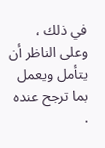في ذلك ، وعلى الناظر أن يتأمل ويعمل بما ترجح عنده .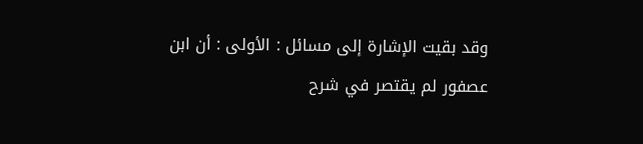وقد بقيت الإشارة إلى مسائل : الأولى : أن ابن عصفور لم يقتصر في شرح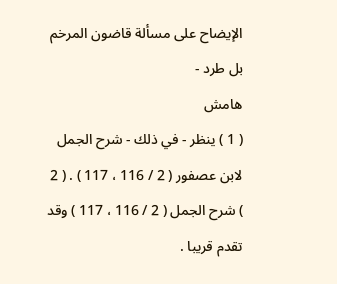الإيضاح على مسألة قاضون المرخم بل طرد -
هامش
( 1 ) ينظر - في ذلك - شرح الجمل لابن عصفور ( 2 / 116 ، 117 ) . ( 2 ) شرح الجمل ( 2 / 116 ، 117 ) وقد تقدم قريبا .